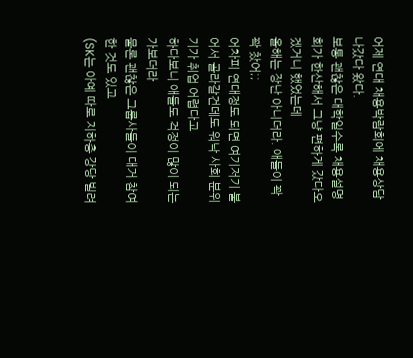어제 연대 채용박람회에 채용상담 나갔다 왔다.
보통 괜찮은 대학일수록 채용설명회가 한산해서 그냥 편하게 갔다오겠거니 했었는데
올해는 장난 아니더라. 애들이 꽉꽉 찼어;;
어차피 연대정도 되면 여기저기 붙어서 골라갈건데도 워낙 사회 분위기가 취업 어렵다고
하다보니 애들도 걱정이 많이 되는가보더라
물론 괜찮은 그룹사들이 대거 참여한 것도 있고
(SK는 아예 따로 지하층 강당 빌려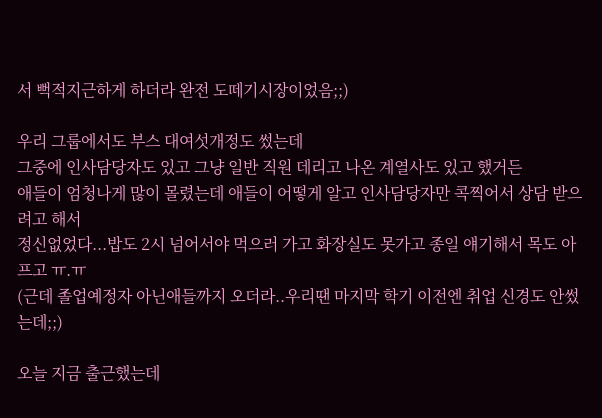서 뻑적지근하게 하더라 완전 도떼기시장이었음;;)

우리 그룹에서도 부스 대여섯개정도 썼는데
그중에 인사담당자도 있고 그냥 일반 직원 데리고 나온 계열사도 있고 했거든
애들이 엄청나게 많이 몰렸는데 애들이 어떻게 알고 인사담당자만 콕찍어서 상담 받으려고 해서
정신없었다...밥도 2시 넘어서야 먹으러 가고 화장실도 못가고 종일 얘기해서 목도 아프고 ㅠ.ㅠ
(근데 졸업예정자 아닌애들까지 오더라..우리땐 마지막 학기 이전엔 취업 신경도 안썼는데;;)

오늘 지금 출근했는데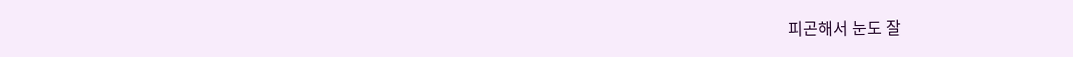피곤해서 눈도 잘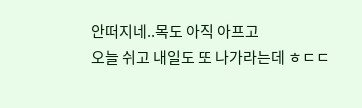안떠지네..목도 아직 아프고
오늘 쉬고 내일도 또 나가라는데 ㅎㄷㄷ